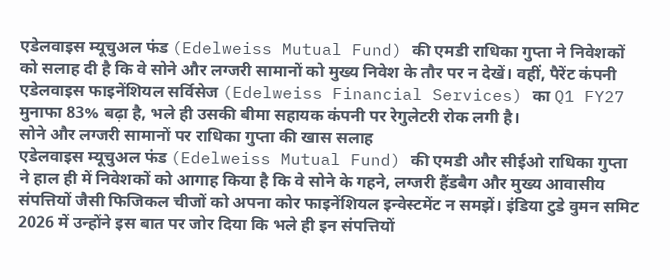एडेलवाइस म्यूचुअल फंड (Edelweiss Mutual Fund) की एमडी राधिका गुप्ता ने निवेशकों को सलाह दी है कि वे सोने और लग्जरी सामानों को मुख्य निवेश के तौर पर न देखें। वहीं, पैरेंट कंपनी एडेलवाइस फाइनेंशियल सर्विसेज (Edelweiss Financial Services) का Q1 FY27 मुनाफा 83% बढ़ा है, भले ही उसकी बीमा सहायक कंपनी पर रेगुलेटरी रोक लगी है।
सोने और लग्जरी सामानों पर राधिका गुप्ता की खास सलाह
एडेलवाइस म्यूचुअल फंड (Edelweiss Mutual Fund) की एमडी और सीईओ राधिका गुप्ता ने हाल ही में निवेशकों को आगाह किया है कि वे सोने के गहने, लग्जरी हैंडबैग और मुख्य आवासीय संपत्तियों जैसी फिजिकल चीजों को अपना कोर फाइनेंशियल इन्वेस्टमेंट न समझें। इंडिया टुडे वुमन समिट 2026 में उन्होंने इस बात पर जोर दिया कि भले ही इन संपत्तियों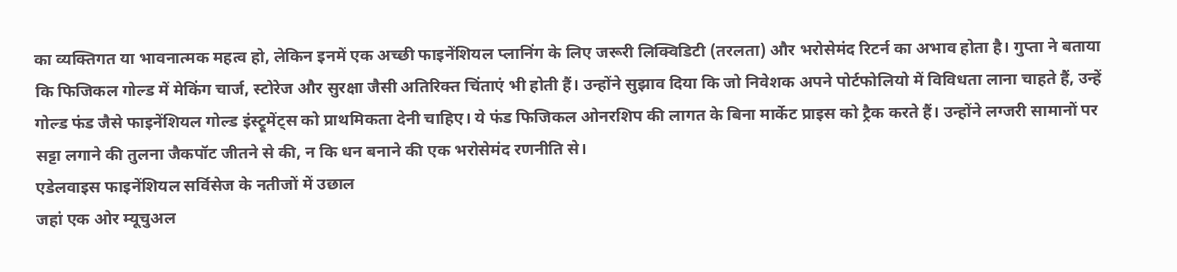का व्यक्तिगत या भावनात्मक महत्व हो, लेकिन इनमें एक अच्छी फाइनेंशियल प्लानिंग के लिए जरूरी लिक्विडिटी (तरलता) और भरोसेमंद रिटर्न का अभाव होता है। गुप्ता ने बताया कि फिजिकल गोल्ड में मेकिंग चार्ज, स्टोरेज और सुरक्षा जैसी अतिरिक्त चिंताएं भी होती हैं। उन्होंने सुझाव दिया कि जो निवेशक अपने पोर्टफोलियो में विविधता लाना चाहते हैं, उन्हें गोल्ड फंड जैसे फाइनेंशियल गोल्ड इंस्ट्रूमेंट्स को प्राथमिकता देनी चाहिए। ये फंड फिजिकल ओनरशिप की लागत के बिना मार्केट प्राइस को ट्रैक करते हैं। उन्होंने लग्जरी सामानों पर सट्टा लगाने की तुलना जैकपॉट जीतने से की, न कि धन बनाने की एक भरोसेमंद रणनीति से।
एडेलवाइस फाइनेंशियल सर्विसेज के नतीजों में उछाल
जहां एक ओर म्यूचुअल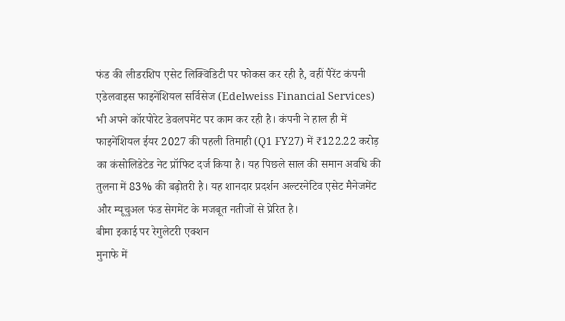फंड की लीडरशिप एसेट लिक्विडिटी पर फोकस कर रही है, वहीं पैरेंट कंपनी एडेलवाइस फाइनेंशियल सर्विसेज (Edelweiss Financial Services) भी अपने कॉरपोरेट डेवलपमेंट पर काम कर रही है। कंपनी ने हाल ही में फाइनेंशियल ईयर 2027 की पहली तिमाही (Q1 FY27) में ₹122.22 करोड़ का कंसोलिडेटेड नेट प्रॉफिट दर्ज किया है। यह पिछले साल की समान अवधि की तुलना में 83% की बढ़ोतरी है। यह शानदार प्रदर्शन अल्टरनेटिव एसेट मैनेजमेंट और म्यूचुअल फंड सेगमेंट के मजबूत नतीजों से प्रेरित है।
बीमा इकाई पर रेगुलेटरी एक्शन
मुनाफे में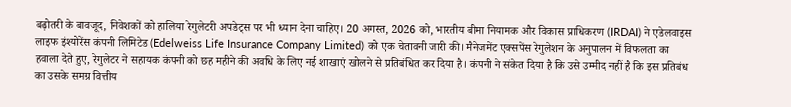बढ़ोतरी के बावजूद, निवेशकों को हालिया रेगुलेटरी अपडेट्स पर भी ध्यान देना चाहिए। 20 अगस्त, 2026 को, भारतीय बीमा नियामक और विकास प्राधिकरण (IRDAI) ने एडेलवाइस लाइफ इंश्योरेंस कंपनी लिमिटेड (Edelweiss Life Insurance Company Limited) को एक चेतावनी जारी की। मैनेजमेंट एक्सपेंस रेगुलेशन के अनुपालन में विफलता का हवाला देते हुए, रेगुलेटर ने सहायक कंपनी को छह महीने की अवधि के लिए नई शाखाएं खोलने से प्रतिबंधित कर दिया है। कंपनी ने संकेत दिया है कि उसे उम्मीद नहीं है कि इस प्रतिबंध का उसके समग्र वित्तीय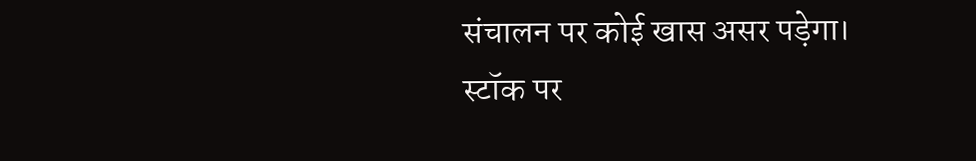संचालन पर कोई खास असर पड़ेगा।
स्टॉक पर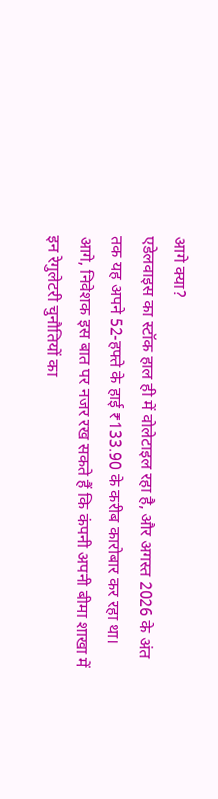आगे क्या?
एडेलवाइस का स्टॉक हाल ही में वोलेटाइल रहा है, और अगस्त 2026 के अंत तक यह अपने 52-हफ्ते के हाई ₹133.90 के करीब कारोबार कर रहा था। आगे, निवेशक इस बात पर नजर रख सकते हैं कि कंपनी अपनी बीमा शाखा में इन रेगुलेटरी चुनौतियों का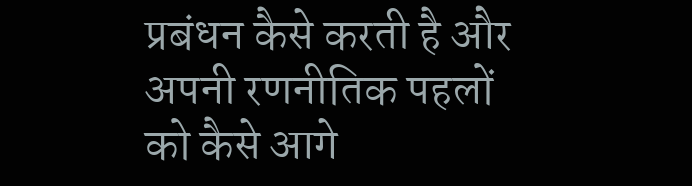प्रबंधन कैसे करती है और अपनी रणनीतिक पहलों को कैसे आगे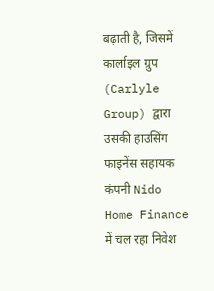बढ़ाती है, जिसमें कार्लाइल ग्रुप (Carlyle Group) द्वारा उसकी हाउसिंग फाइनेंस सहायक कंपनी Nido Home Finance में चल रहा निवेश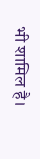भी शामिल है।